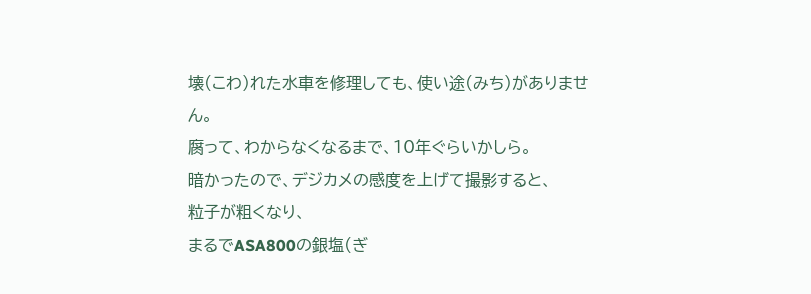壊(こわ)れた水車を修理しても、使い途(みち)がありません。
腐って、わからなくなるまで、10年ぐらいかしら。
暗かったので、デジカメの感度を上げて撮影すると、
粒子が粗くなり、
まるでASA800の銀塩(ぎ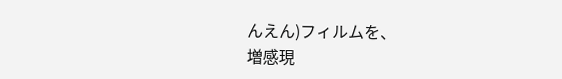んえん)フィルムを、
増感現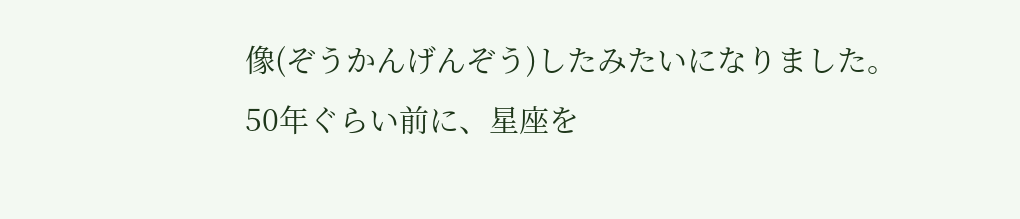像(ぞうかんげんぞう)したみたいになりました。
50年ぐらい前に、星座を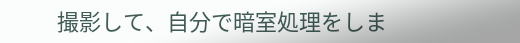撮影して、自分で暗室処理をしま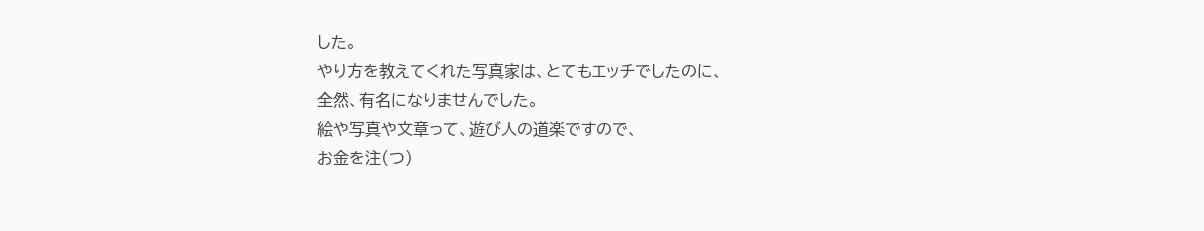した。
やり方を教えてくれた写真家は、とてもエッチでしたのに、
全然、有名になりませんでした。
絵や写真や文章って、遊び人の道楽ですので、
お金を注(つ)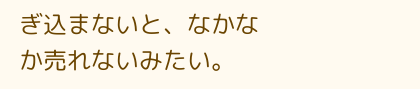ぎ込まないと、なかなか売れないみたい。